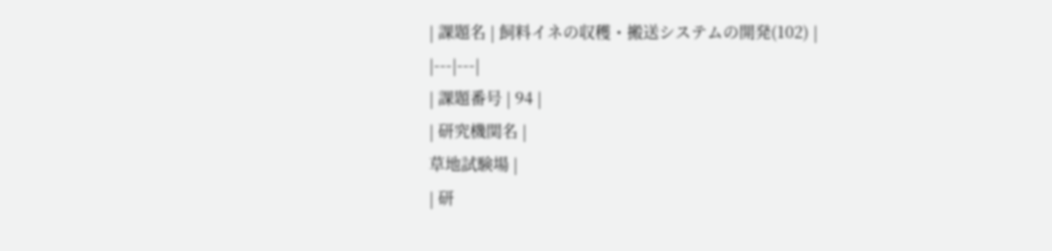| 課題名 | 飼料イネの収穫・搬送システムの開発(102) |
|---|---|
| 課題番号 | 94 |
| 研究機関名 |
草地試験場 |
| 研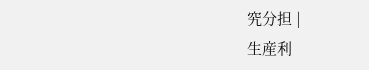究分担 |
生産利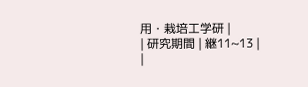用・栽培工学研 |
| 研究期間 | 継11~13 |
|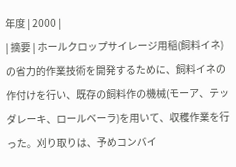年度 | 2000 |
| 摘要 | ホールクロップサイレージ用稲(飼料イネ)の省力的作業技術を開発するために、飼料イネの作付けを行い、既存の飼料作の機械(モーア、テッダレーキ、ロールベーラ)を用いて、収穫作業を行った。刈り取りは、予めコンバイ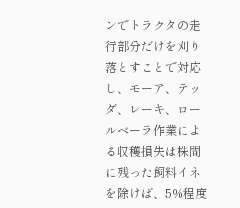ンでトラクタの走行部分だけを刈り落とすことで対応し、モーア、テッダ、レーキ、ロールベーラ作業による収穫損失は株間に残った飼料イネを除けば、5%程度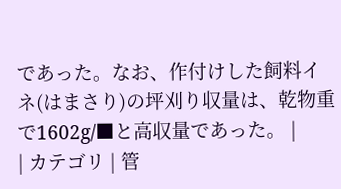であった。なお、作付けした飼料イネ(はまさり)の坪刈り収量は、乾物重で1602g/■と高収量であった。 |
| カテゴリ | 管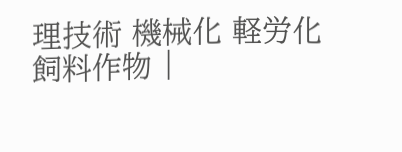理技術 機械化 軽労化 飼料作物 |